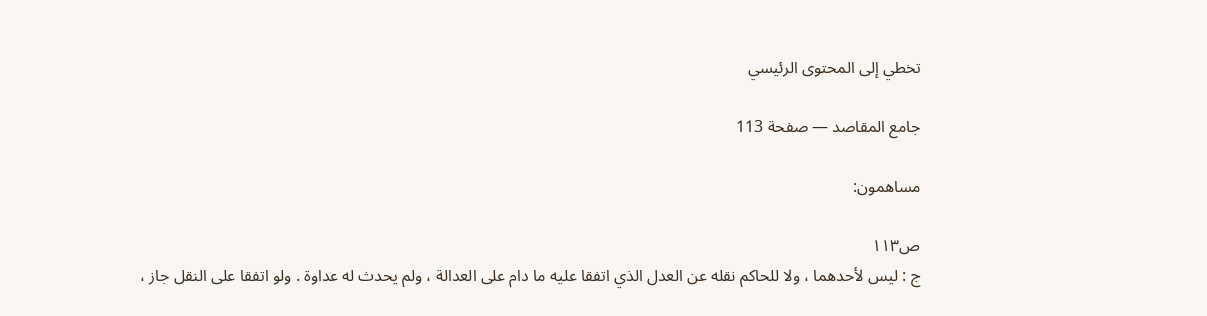تخطي إلى المحتوى الرئيسي

جامع المقاصد — صفحة 113

مساهمون:

ص١١٣
ج : ليس لأحدهما ، ولا للحاكم نقله عن العدل الذي اتفقا عليه ما دام على العدالة ، ولم يحدث له عداوة . ولو اتفقا على النقل جاز ،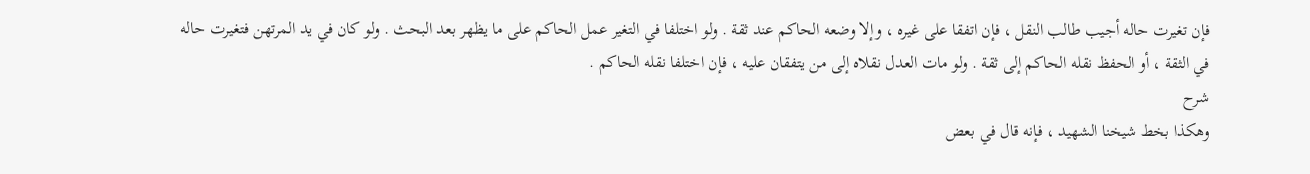فإن تغيرت حاله أجيب طالب النقل ، فإن اتفقا على غيره ، وإلا وضعه الحاكم عند ثقة . ولو اختلفا في التغير عمل الحاكم على ما يظهر بعد البحث . ولو كان في يد المرتهن فتغيرت حاله في الثقة ، أو الحفظ نقله الحاكم إلى ثقة . ولو مات العدل نقلاه إلى من يتفقان عليه ، فإن اختلفا نقله الحاكم .
شرح
وهكذا بخط شيخنا الشهيد ، فإنه قال في بعض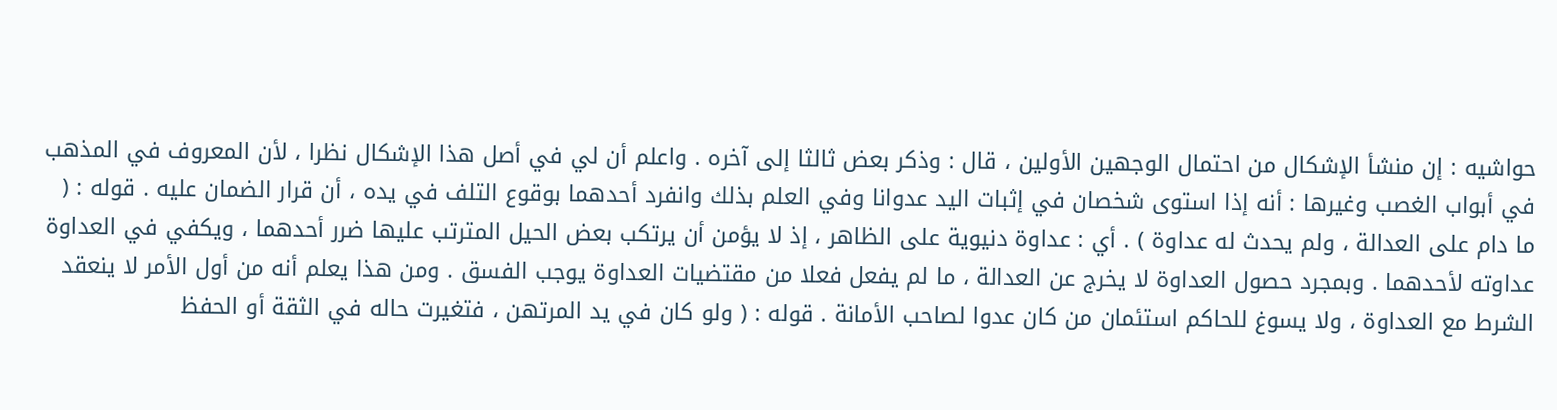حواشيه : إن منشأ الإشكال من احتمال الوجهين الأولين ، قال : وذكر بعض ثالثا إلى آخره . واعلم أن لي في أصل هذا الإشكال نظرا ، لأن المعروف في المذهب في أبواب الغصب وغيرها : أنه إذا استوى شخصان في إثبات اليد عدوانا وفي العلم بذلك وانفرد أحدهما بوقوع التلف في يده ، أن قرار الضمان عليه . قوله : ( ما دام على العدالة ، ولم يحدث له عداوة ) . أي : عداوة دنيوية على الظاهر ، إذ لا يؤمن أن يرتكب بعض الحيل المترتب عليها ضرر أحدهما ، ويكفي في العداوة عداوته لأحدهما . وبمجرد حصول العداوة لا يخرج عن العدالة ، ما لم يفعل فعلا من مقتضيات العداوة يوجب الفسق . ومن هذا يعلم أنه من أول الأمر لا ينعقد الشرط مع العداوة ، ولا يسوغ للحاكم استئمان من كان عدوا لصاحب الأمانة . قوله : ( ولو كان في يد المرتهن ، فتغيرت حاله في الثقة أو الحفظ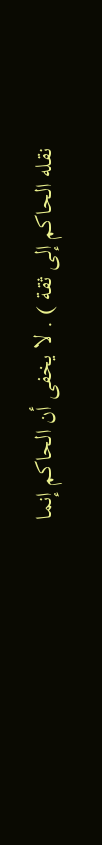نقله الحاكم إلى ثقة ) . لا يخفى أن الحاكم إنما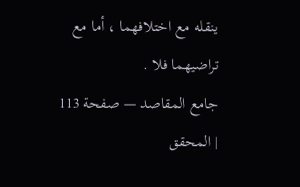ينقله مع اختلافهما ، أما مع تراضيهما فلا .
جامع المقاصد — صفحة 113 | المحقق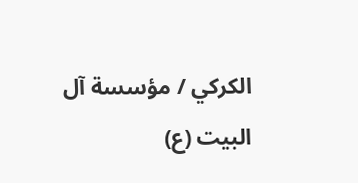الكركي / مؤسسة آل البيت (ع)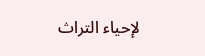لإحياء التراث